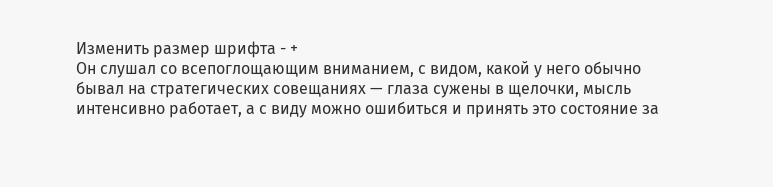Изменить размер шрифта - +
Он слушал со всепоглощающим вниманием, с видом, какой у него обычно бывал на стратегических совещаниях — глаза сужены в щелочки, мысль интенсивно работает, а с виду можно ошибиться и принять это состояние за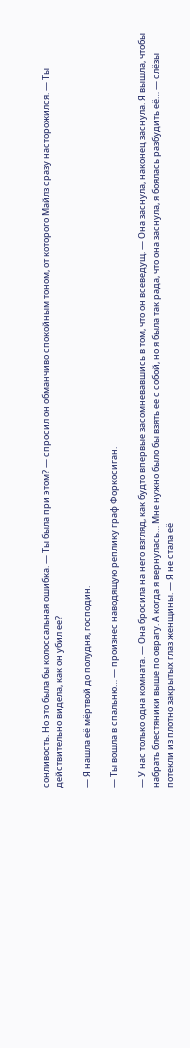сонливость. Но это была бы колоссальная ошибка. — Ты была при этом? — спросил он обманчиво спокойным тоном, от которого Майлз сразу насторожился. — Ты действительно видела, как он убил ее?

— Я нашла её мёртвой до полудня, господин.

— Ты вошла в спальню… — произнес наводящую реплику граф Форкосиган.

— У нас только одна комната. — Она бросила на него взгляд, как будто впервые засомневавшись в том, что он всеведущ. — Она заснула, наконец заснула. Я вышла, чтобы набрать блестяники выше по оврагу. А когда я вернулась… Мне нужно было бы взять ее с собой, но я была так рада, что она заснула, я боялась разбудить её… — слёзы потекли из плотно закрытых глаз женщины. — Я не стала её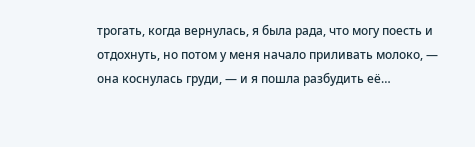трогать, когда вернулась, я была рада, что могу поесть и отдохнуть, но потом у меня начало приливать молоко, — она коснулась груди, — и я пошла разбудить её…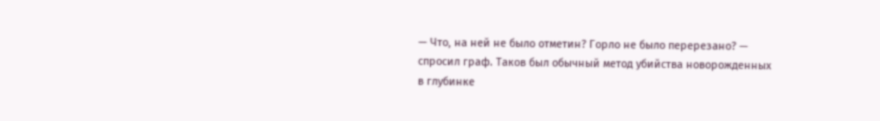— Что, на ней не было отметин? Горло не было перерезано? — спросил граф. Таков был обычный метод убийства новорожденных в глубинке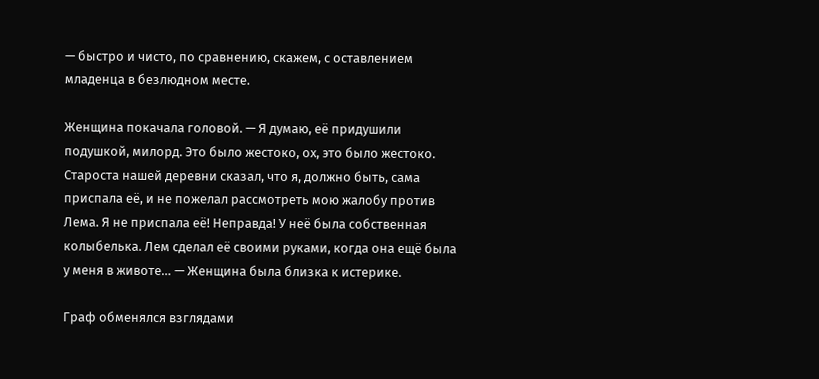— быстро и чисто, по сравнению, скажем, с оставлением младенца в безлюдном месте.

Женщина покачала головой. — Я думаю, её придушили подушкой, милорд. Это было жестоко, ох, это было жестоко. Староста нашей деревни сказал, что я, должно быть, сама приспала её, и не пожелал рассмотреть мою жалобу против Лема. Я не приспала её! Неправда! У неё была собственная колыбелька. Лем сделал её своими руками, когда она ещё была у меня в животе… — Женщина была близка к истерике.

Граф обменялся взглядами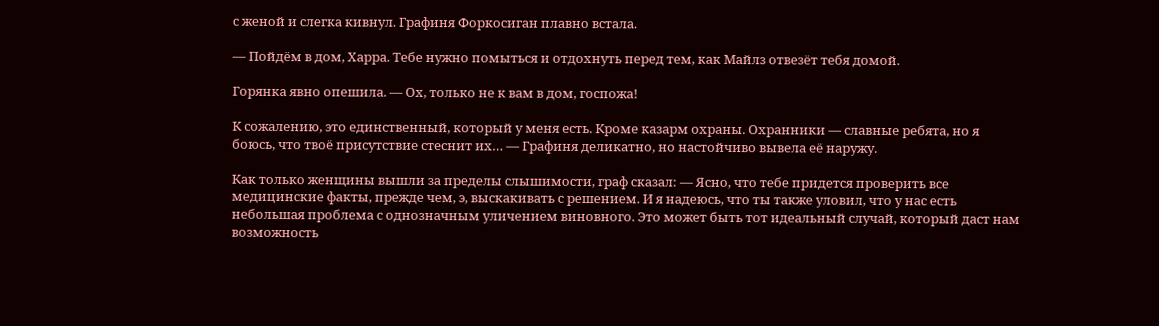с женой и слегка кивнул. Графиня Форкосиган плавно встала.

— Пойдём в дом, Харра. Тебе нужно помыться и отдохнуть перед тем, как Майлз отвезёт тебя домой.

Горянка явно опешила. — Ох, только не к вам в дом, госпожа!

К сожалению, это единственный, который у меня есть. Кроме казарм охраны. Охранники — славные ребята, но я боюсь, что твоё присутствие стеснит их… — Графиня деликатно, но настойчиво вывела её наружу.

Как только женщины вышли за пределы слышимости, граф сказал: — Ясно, что тебе придется проверить все медицинские факты, прежде чем, э, выскакивать с решением. И я надеюсь, что ты также уловил, что у нас есть небольшая проблема с однозначным уличением виновного. Это может быть тот идеальный случай, который даст нам возможность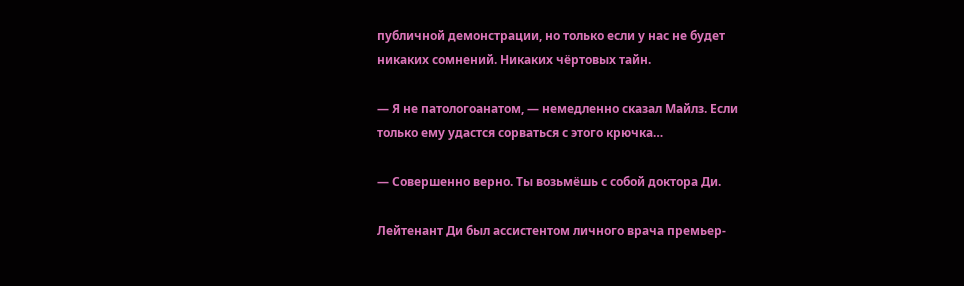публичной демонстрации, но только если у нас не будет никаких сомнений. Никаких чёртовых тайн.

— Я не патологоанатом, — немедленно сказал Майлз. Если только ему удастся сорваться с этого крючка…

— Совершенно верно. Ты возьмёшь с собой доктора Ди.

Лейтенант Ди был ассистентом личного врача премьер-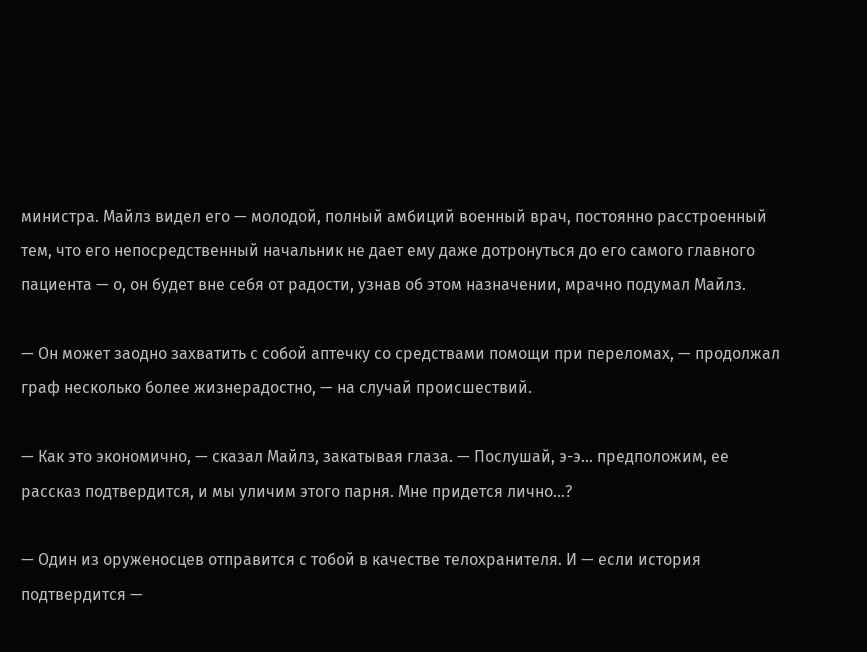министра. Майлз видел его — молодой, полный амбиций военный врач, постоянно расстроенный тем, что его непосредственный начальник не дает ему даже дотронуться до его самого главного пациента — о, он будет вне себя от радости, узнав об этом назначении, мрачно подумал Майлз.

— Он может заодно захватить с собой аптечку со средствами помощи при переломах, — продолжал граф несколько более жизнерадостно, — на случай происшествий.

— Как это экономично, — сказал Майлз, закатывая глаза. — Послушай, э-э… предположим, ее рассказ подтвердится, и мы уличим этого парня. Мне придется лично…?

— Один из оруженосцев отправится с тобой в качестве телохранителя. И — если история подтвердится —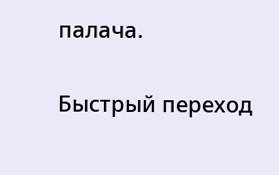палача.

Быстрый переход